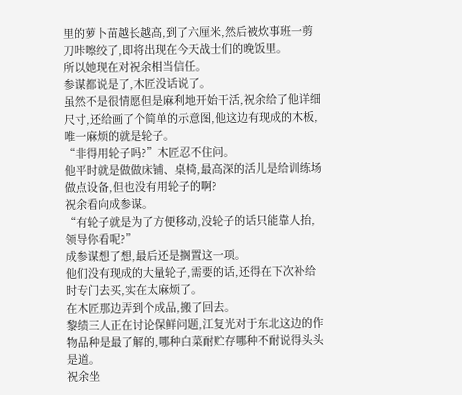里的萝卜苗越长越高,到了六厘米,然后被炊事班一剪刀咔嚓绞了,即将出现在今天战士们的晚饭里。
所以她现在对祝余相当信任。
参谋都说是了,木匠没话说了。
虽然不是很情愿但是麻利地开始干活,祝余给了他详细尺寸,还给画了个简单的示意图,他这边有现成的木板,唯一麻烦的就是轮子。
“非得用轮子吗?”木匠忍不住问。
他平时就是做做床铺、桌椅,最高深的活儿是给训练场做点设备,但也没有用轮子的啊?
祝余看向成参谋。
“有轮子就是为了方便移动,没轮子的话只能靠人抬,领导你看呢?”
成参谋想了想,最后还是搁置这一项。
他们没有现成的大量轮子,需要的话,还得在下次补给时专门去买,实在太麻烦了。
在木匠那边弄到个成品,搬了回去。
黎绩三人正在讨论保鲜问题,江复光对于东北这边的作物品种是最了解的,哪种白菜耐贮存哪种不耐说得头头是道。
祝余坐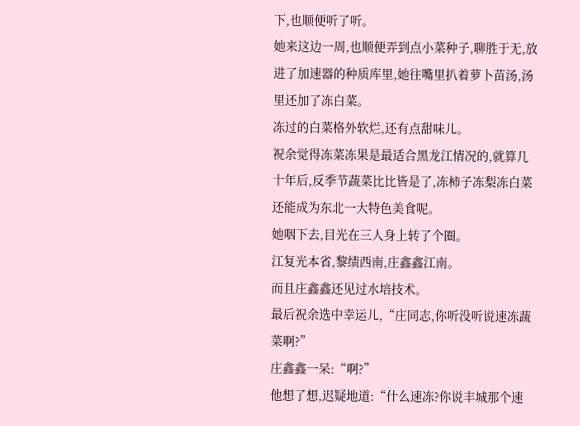下,也顺便听了听。
她来这边一周,也顺便弄到点小菜种子,聊胜于无,放进了加速器的种质库里,她往嘴里扒着萝卜苗汤,汤里还加了冻白菜。
冻过的白菜格外软烂,还有点甜味儿。
祝余觉得冻菜冻果是最适合黑龙江情况的,就算几十年后,反季节蔬菜比比皆是了,冻柿子冻梨冻白菜还能成为东北一大特色美食呢。
她咽下去,目光在三人身上转了个圈。
江复光本省,黎绩西南,庄鑫鑫江南。
而且庄鑫鑫还见过水培技术。
最后祝余选中幸运儿,“庄同志,你听没听说速冻蔬菜啊?”
庄鑫鑫一呆:“啊?”
他想了想,迟疑地道:“什么速冻?你说丰城那个速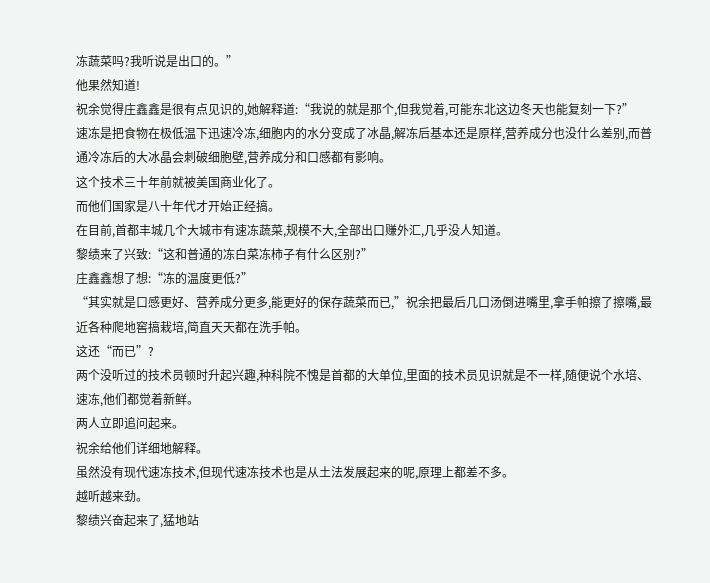冻蔬菜吗?我听说是出口的。”
他果然知道!
祝余觉得庄鑫鑫是很有点见识的,她解释道:“我说的就是那个,但我觉着,可能东北这边冬天也能复刻一下?”
速冻是把食物在极低温下迅速冷冻,细胞内的水分变成了冰晶,解冻后基本还是原样,营养成分也没什么差别,而普通冷冻后的大冰晶会刺破细胞壁,营养成分和口感都有影响。
这个技术三十年前就被美国商业化了。
而他们国家是八十年代才开始正经搞。
在目前,首都丰城几个大城市有速冻蔬菜,规模不大,全部出口赚外汇,几乎没人知道。
黎绩来了兴致:“这和普通的冻白菜冻柿子有什么区别?”
庄鑫鑫想了想:“冻的温度更低?”
“其实就是口感更好、营养成分更多,能更好的保存蔬菜而已,”祝余把最后几口汤倒进嘴里,拿手帕擦了擦嘴,最近各种爬地窖搞栽培,简直天天都在洗手帕。
这还“而已”?
两个没听过的技术员顿时升起兴趣,种科院不愧是首都的大单位,里面的技术员见识就是不一样,随便说个水培、速冻,他们都觉着新鲜。
两人立即追问起来。
祝余给他们详细地解释。
虽然没有现代速冻技术,但现代速冻技术也是从土法发展起来的呢,原理上都差不多。
越听越来劲。
黎绩兴奋起来了,猛地站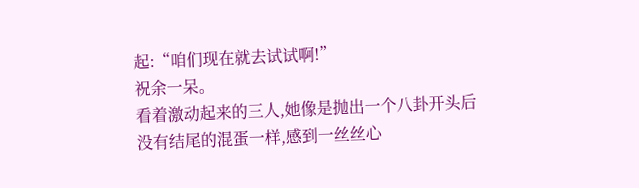起:“咱们现在就去试试啊!”
祝余一呆。
看着激动起来的三人,她像是抛出一个八卦开头后没有结尾的混蛋一样,感到一丝丝心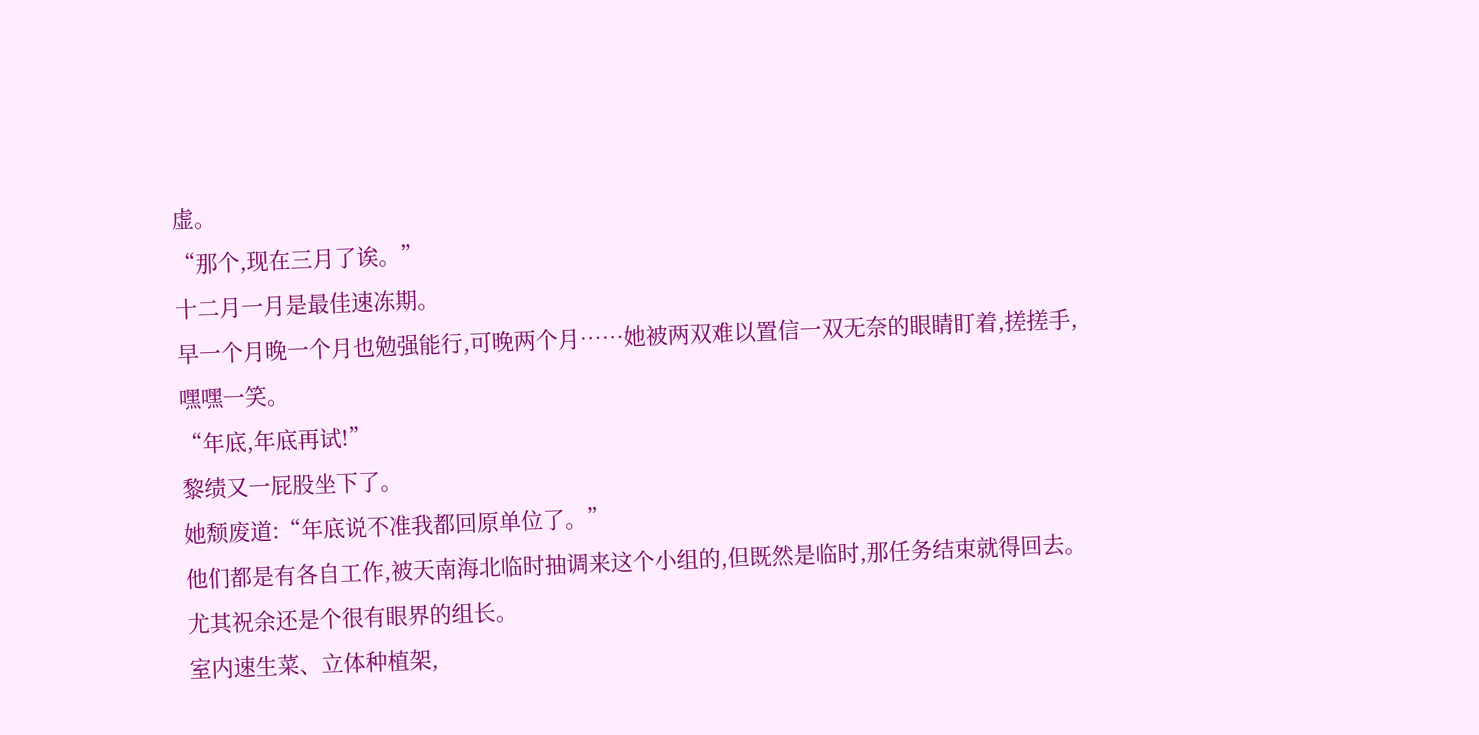虚。
“那个,现在三月了诶。”
十二月一月是最佳速冻期。
早一个月晚一个月也勉强能行,可晚两个月……她被两双难以置信一双无奈的眼睛盯着,搓搓手,嘿嘿一笑。
“年底,年底再试!”
黎绩又一屁股坐下了。
她颓废道:“年底说不准我都回原单位了。”
他们都是有各自工作,被天南海北临时抽调来这个小组的,但既然是临时,那任务结束就得回去。
尤其祝余还是个很有眼界的组长。
室内速生菜、立体种植架,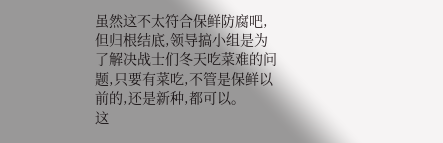虽然这不太符合保鲜防腐吧,但归根结底,领导搞小组是为了解决战士们冬天吃菜难的问题,只要有菜吃,不管是保鲜以前的,还是新种,都可以。
这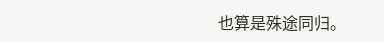也算是殊途同归。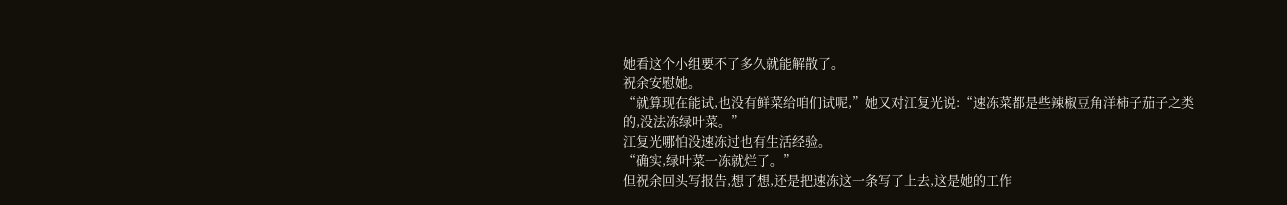她看这个小组要不了多久就能解散了。
祝余安慰她。
“就算现在能试,也没有鲜菜给咱们试呢,”她又对江复光说:“速冻菜都是些辣椒豆角洋柿子茄子之类的,没法冻绿叶菜。”
江复光哪怕没速冻过也有生活经验。
“确实,绿叶菜一冻就烂了。”
但祝余回头写报告,想了想,还是把速冻这一条写了上去,这是她的工作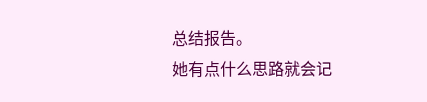总结报告。
她有点什么思路就会记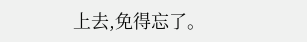上去,免得忘了。